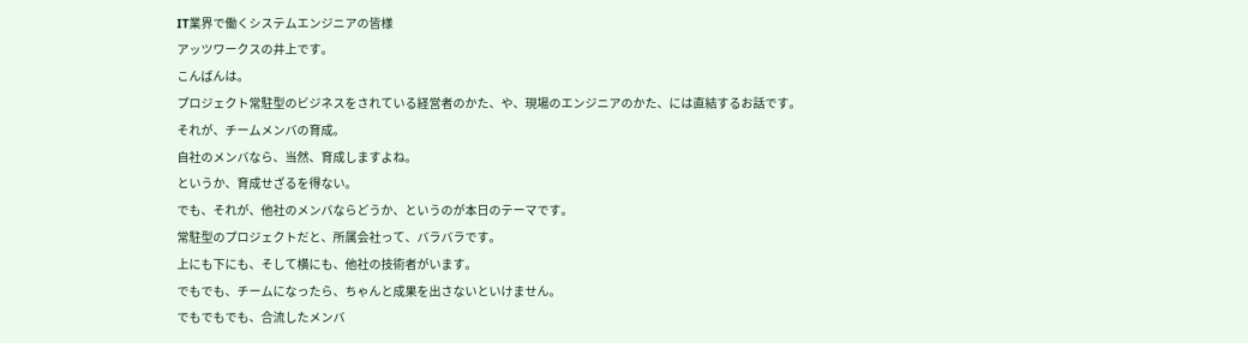IT業界で働くシステムエンジニアの皆様
アッツワークスの井上です。
こんばんは。
プロジェクト常駐型のビジネスをされている経営者のかた、や、現場のエンジニアのかた、には直結するお話です。
それが、チームメンバの育成。
自社のメンバなら、当然、育成しますよね。
というか、育成せざるを得ない。
でも、それが、他社のメンバならどうか、というのが本日のテーマです。
常駐型のプロジェクトだと、所属会社って、バラバラです。
上にも下にも、そして横にも、他社の技術者がいます。
でもでも、チームになったら、ちゃんと成果を出さないといけません。
でもでもでも、合流したメンバ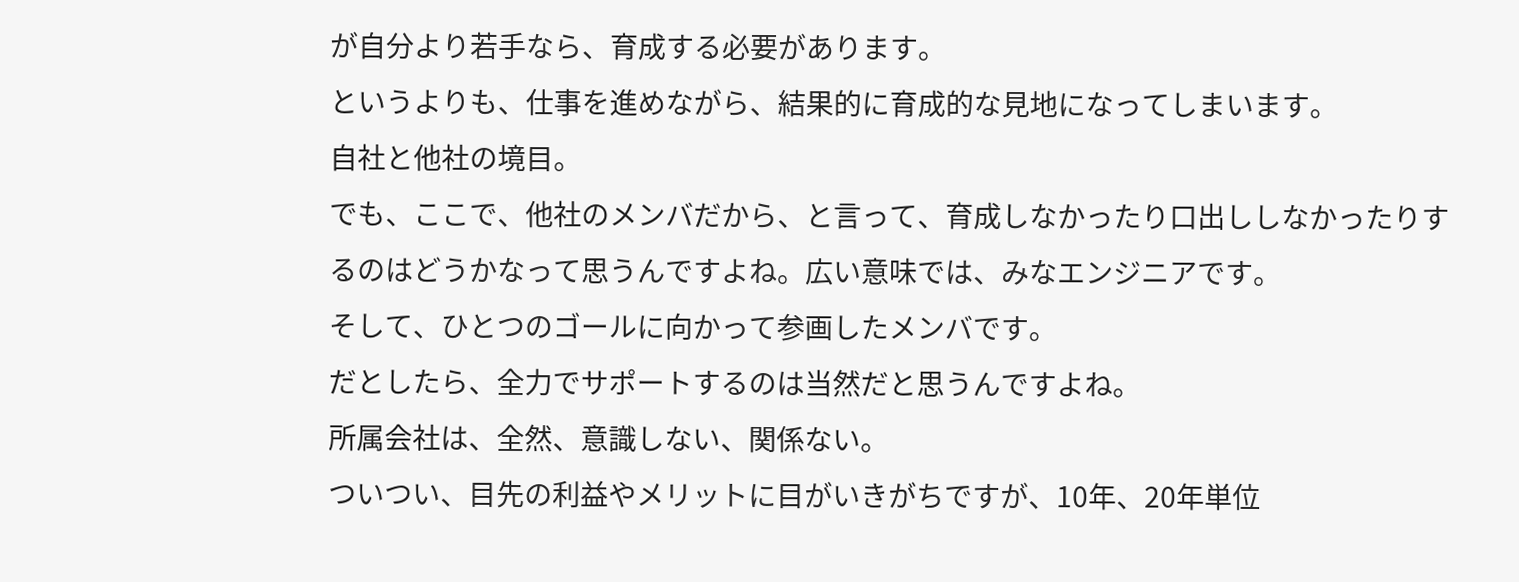が自分より若手なら、育成する必要があります。
というよりも、仕事を進めながら、結果的に育成的な見地になってしまいます。
自社と他社の境目。
でも、ここで、他社のメンバだから、と言って、育成しなかったり口出ししなかったりするのはどうかなって思うんですよね。広い意味では、みなエンジニアです。
そして、ひとつのゴールに向かって参画したメンバです。
だとしたら、全力でサポートするのは当然だと思うんですよね。
所属会社は、全然、意識しない、関係ない。
ついつい、目先の利益やメリットに目がいきがちですが、10年、20年単位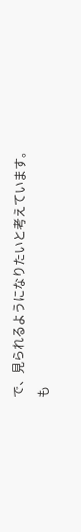で、見られるようになりたいと考えています。
も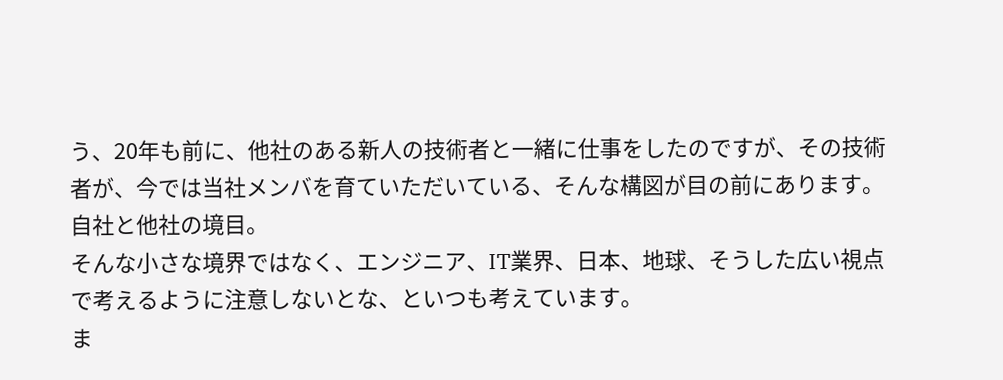う、20年も前に、他社のある新人の技術者と一緒に仕事をしたのですが、その技術者が、今では当社メンバを育ていただいている、そんな構図が目の前にあります。
自社と他社の境目。
そんな小さな境界ではなく、エンジニア、IT業界、日本、地球、そうした広い視点で考えるように注意しないとな、といつも考えています。
ま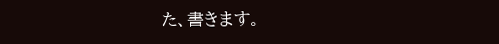た、書きます。